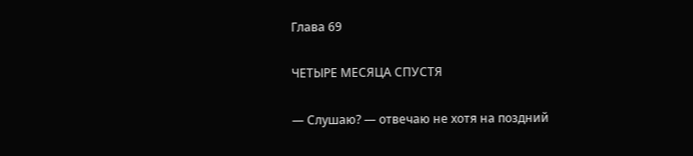Глава 69

ЧЕТЫРЕ МЕСЯЦА СПУСТЯ

— Слушаю? — отвечаю не хотя на поздний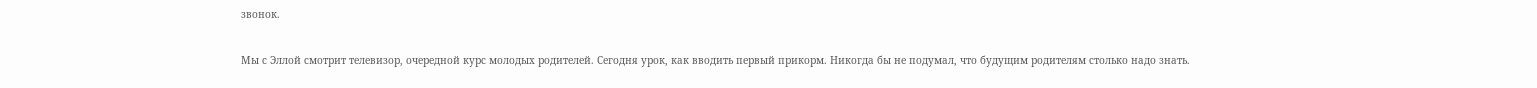звонок.

Мы с Эллой смотрит телевизор, очередной курс молодых родителей. Сегодня урок, как вводить первый прикорм. Никогда бы не подумал, что будущим родителям столько надо знать.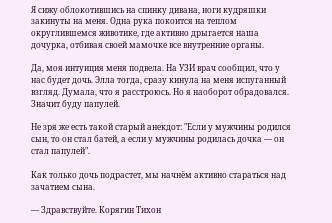Я сижу облокотившись на спинку дивана, ноги кудряшки закинуты на меня. Одна рука покоится на теплом округлившемся животике, где активно дрыгается наша дочурка, отбивая своей мамочке все внутренние органы.

Да, моя интуиция меня подвела. На УЗИ врач сообщил, что у нас будет дочь. Элла тогда, сразу кинула на меня испуганный взгляд. Думала, что я расстроюсь. Но я наоборот обрадовался. Значит буду папулей.

Не зря же есть такой старый анекдот: "Если у мужчины родился сын, то он стал батей, а если у мужчины родилась дочка — он стал папулей".

Как только дочь подрастет, мы начнём активно стараться над зачатием сына.

— Здравствуйте. Корягин Тихон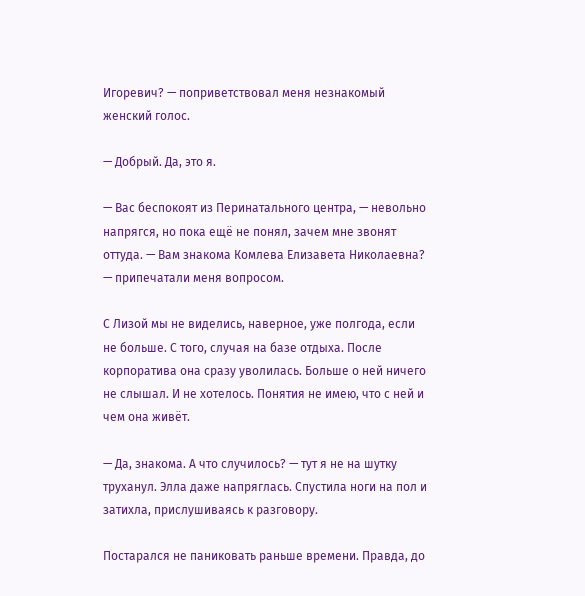Игоревич? — поприветствовал меня незнакомый женский голос.

— Добрый. Да, это я.

— Вас беспокоят из Перинатального центра, — невольно напрягся, но пока ещё не понял, зачем мне звонят оттуда. — Вам знакома Комлева Елизавета Николаевна? — припечатали меня вопросом.

С Лизой мы не виделись, наверное, уже полгода, если не больше. С того, случая на базе отдыха. После корпоратива она сразу уволилась. Больше о ней ничего не слышал. И не хотелось. Понятия не имею, что с ней и чем она живёт.

— Да, знакома. А что случилось? — тут я не на шутку труханул. Элла даже напряглась. Спустила ноги на пол и затихла, прислушиваясь к разговору.

Постарался не паниковать раньше времени. Правда, до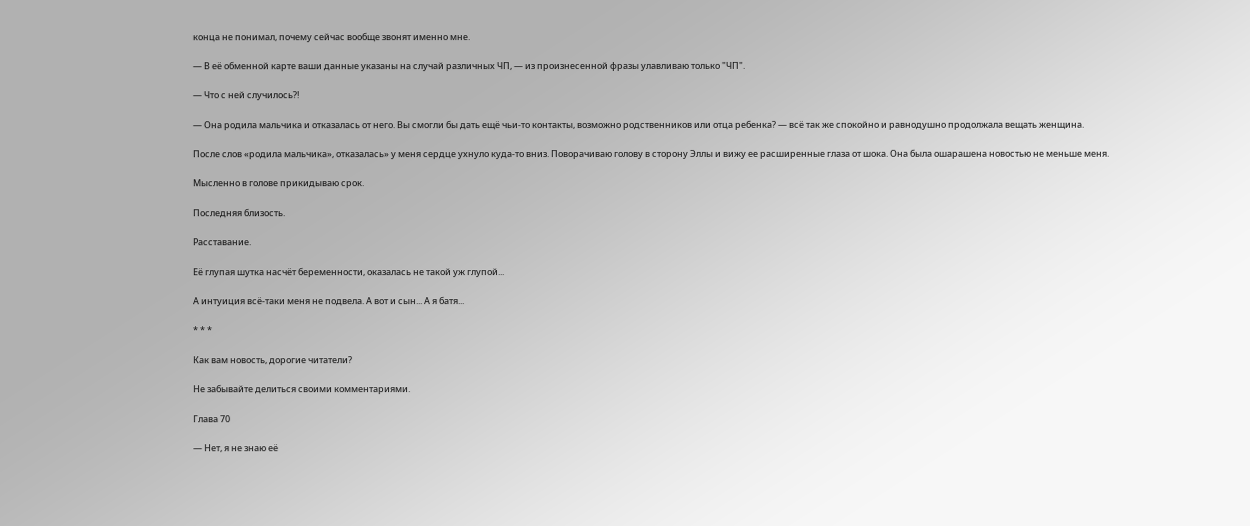конца не понимал, почему сейчас вообще звонят именно мне.

— В её обменной карте ваши данные указаны на случай различных ЧП, — из произнесенной фразы улавливаю только "ЧП".

— Что с ней случилось?!

— Она родила мальчика и отказалась от него. Вы смогли бы дать ещё чьи-то контакты, возможно родственников или отца ребенка? — всё так же спокойно и равнодушно продолжала вещать женщина.

После слов «родила мальчика», отказалась» у меня сердце ухнуло куда-то вниз. Поворачиваю голову в сторону Эллы и вижу ее расширенные глаза от шока. Она была ошарашена новостью не меньше меня.

Мысленно в голове прикидываю срок.

Последняя близость.

Расставание.

Её глупая шутка насчёт беременности, оказалась не такой уж глупой...

А интуиция всё-таки меня не подвела. А вот и сын... А я батя...

* * *

Как вам новость, дорогие читатели?

Не забывайте делиться своими комментариями.

Глава 70

— Нет, я не знаю её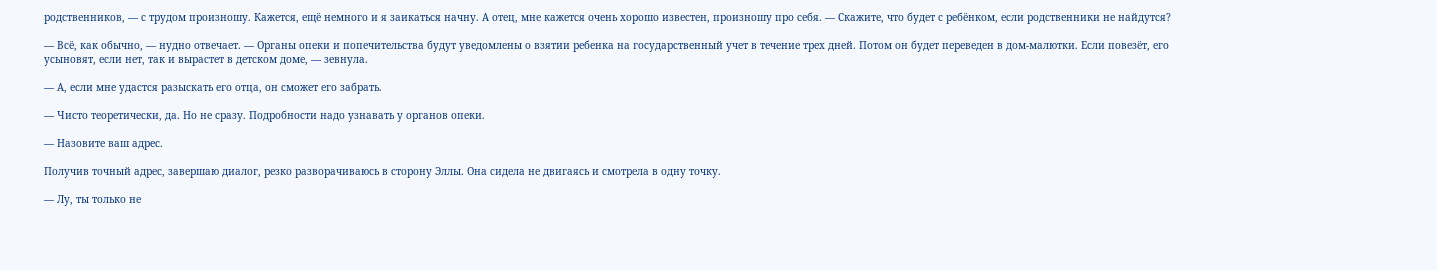родственников, — с трудом произношу. Кажется, ещё немного и я заикаться начну. А отец, мне кажется очень хорошо известен, произношу про себя. — Скажите, что будет с ребёнком, если родственники не найдутся?

— Всё, как обычно, — нудно отвечает. — Органы опеки и попечительства будут уведомлены о взятии ребенка на государственный учет в течение трех дней. Потом он будет переведен в дом-малютки. Если повезёт, его усыновят, если нет, так и вырастет в детском доме, — зевнула.

— А, если мне удастся разыскать его отца, он сможет его забрать.

— Чисто теоретически, да. Но не сразу. Подробности надо узнавать у органов опеки.

— Назовите ваш адрес.

Получив точный адрес, завершаю диалог, резко разворачиваюсь в сторону Эллы. Она сидела не двигаясь и смотрела в одну точку.

— Лу, ты только не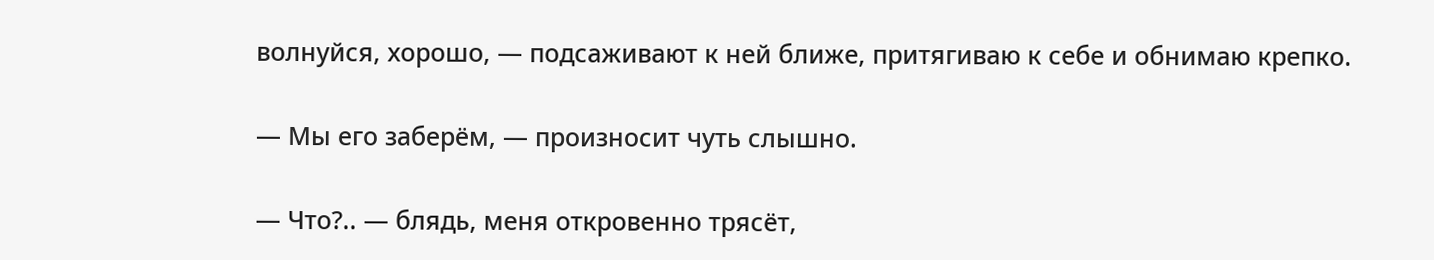волнуйся, хорошо, — подсаживают к ней ближе, притягиваю к себе и обнимаю крепко.

— Мы его заберём, — произносит чуть слышно.

— Что?.. — блядь, меня откровенно трясёт,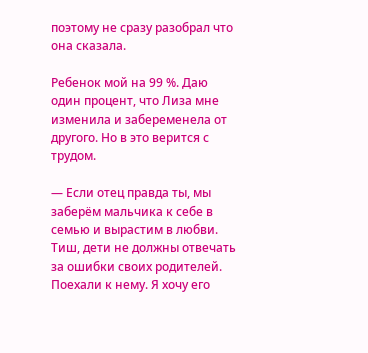поэтому не сразу разобрал что она сказала.

Ребенок мой на 99 %. Даю один процент, что Лиза мне изменила и забеременела от другого. Но в это верится с трудом.

— Если отец правда ты, мы заберём мальчика к себе в семью и вырастим в любви. Тиш, дети не должны отвечать за ошибки своих родителей. Поехали к нему. Я хочу его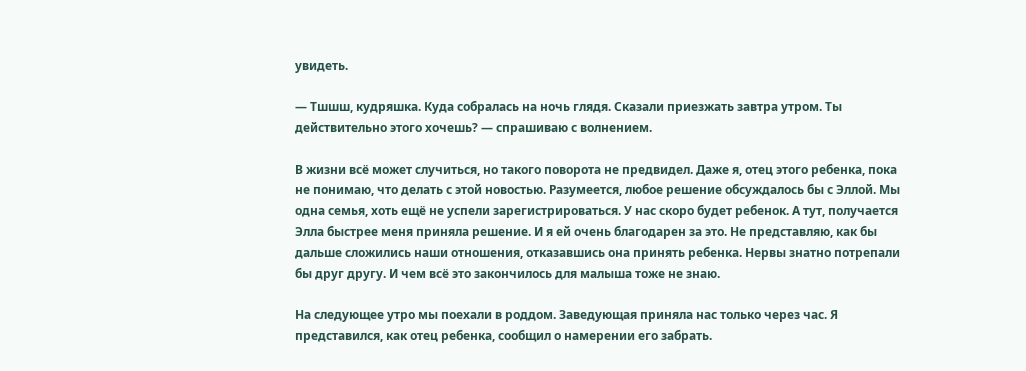увидеть.

— Тшшш, кудряшка. Куда собралась на ночь глядя. Сказали приезжать завтра утром. Ты действительно этого хочешь? — спрашиваю с волнением.

В жизни всё может случиться, но такого поворота не предвидел. Даже я, отец этого ребенка, пока не понимаю, что делать с этой новостью. Разумеется, любое решение обсуждалось бы с Эллой. Мы одна семья, хоть ещё не успели зарегистрироваться. У нас скоро будет ребенок. А тут, получается Элла быстрее меня приняла решение. И я ей очень благодарен за это. Не представляю, как бы дальше сложились наши отношения, отказавшись она принять ребенка. Нервы знатно потрепали бы друг другу. И чем всё это закончилось для малыша тоже не знаю.

На следующее утро мы поехали в роддом. Заведующая приняла нас только через час. Я представился, как отец ребенка, сообщил о намерении его забрать.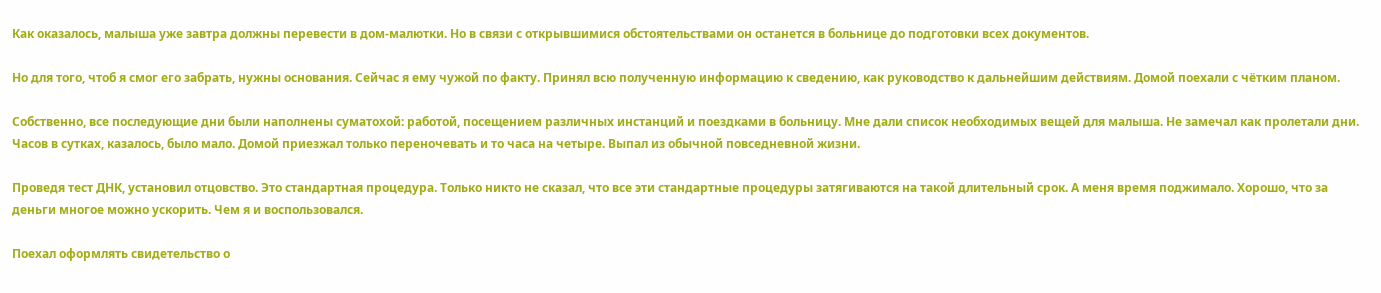Как оказалось, малыша уже завтра должны перевести в дом-малютки. Но в связи с открывшимися обстоятельствами он останется в больнице до подготовки всех документов.

Но для того, чтоб я смог его забрать, нужны основания. Сейчас я ему чужой по факту. Принял всю полученную информацию к сведению, как руководство к дальнейшим действиям. Домой поехали с чётким планом.

Собственно, все последующие дни были наполнены суматохой: работой, посещением различных инстанций и поездками в больницу. Мне дали список необходимых вещей для малыша. Не замечал как пролетали дни. Часов в сутках, казалось, было мало. Домой приезжал только переночевать и то часа на четыре. Выпал из обычной повседневной жизни.

Проведя тест ДНК, установил отцовство. Это стандартная процедура. Только никто не сказал, что все эти стандартные процедуры затягиваются на такой длительный срок. А меня время поджимало. Хорошо, что за деньги многое можно ускорить. Чем я и воспользовался.

Поехал оформлять свидетельство о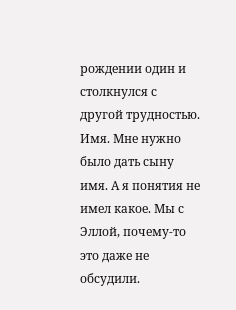рождении один и столкнулся с другой трудностью. Имя. Мне нужно было дать сыну имя. А я понятия не имел какое. Мы с Эллой, почему-то это даже не обсудили.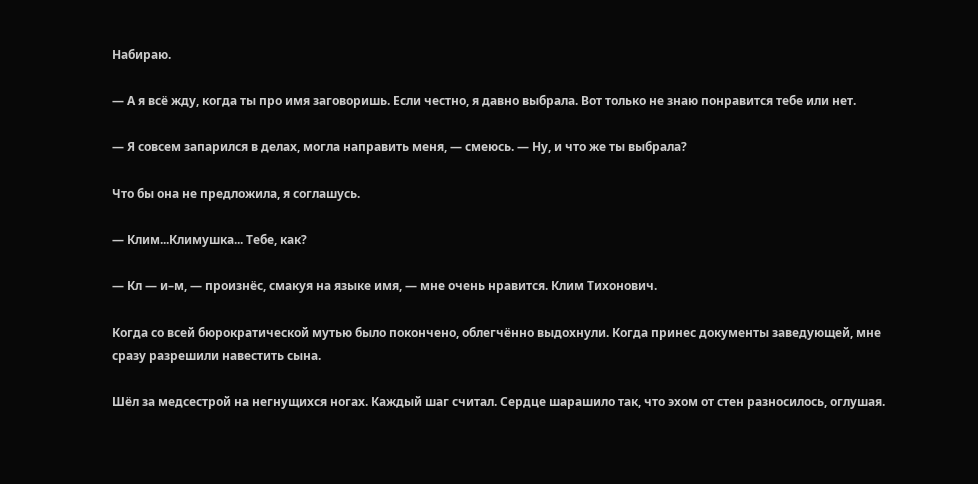Набираю.

— А я всё жду, когда ты про имя заговоришь. Если честно, я давно выбрала. Вот только не знаю понравится тебе или нет.

— Я совсем запарился в делах, могла направить меня, — смеюсь. — Ну, и что же ты выбрала?

Что бы она не предложила, я соглашусь.

— Клим...Климушка... Тебе, как?

— Кл — и–м, — произнёс, смакуя на языке имя, — мне очень нравится. Клим Тихонович.

Когда со всей бюрократической мутью было покончено, облегчённо выдохнули. Когда принес документы заведующей, мне сразу разрешили навестить сына.

Шёл за медсестрой на негнущихся ногах. Каждый шаг считал. Сердце шарашило так, что эхом от стен разносилось, оглушая.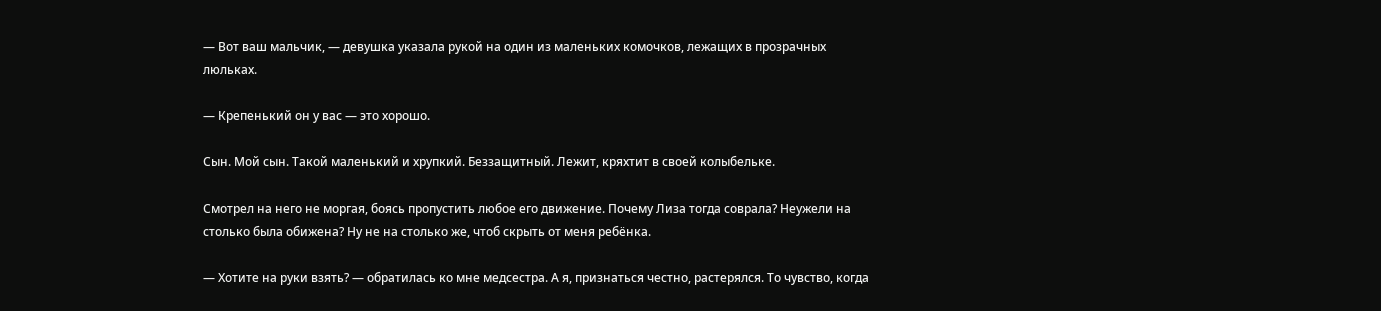— Вот ваш мальчик, — девушка указала рукой на один из маленьких комочков, лежащих в прозрачных люльках.

— Крепенький он у вас — это хорошо.

Сын. Мой сын. Такой маленький и хрупкий. Беззащитный. Лежит, кряхтит в своей колыбельке.

Смотрел на него не моргая, боясь пропустить любое его движение. Почему Лиза тогда соврала? Неужели на столько была обижена? Ну не на столько же, чтоб скрыть от меня ребёнка.

— Хотите на руки взять? — обратилась ко мне медсестра. А я, признаться честно, растерялся. То чувство, когда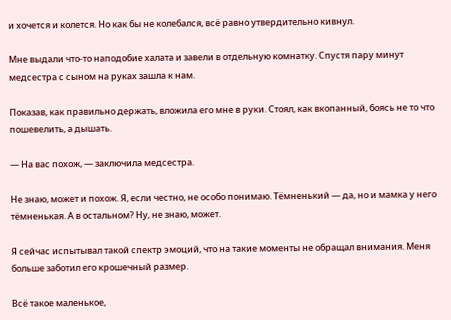и хочется и колется. Но как бы не колебался, всё равно утвердительно кивнул.

Мне выдали что-то наподобие халата и завели в отдельную комнатку. Спустя пару минут медсестра с сыном на руках зашла к нам.

Показав, как правильно держать, вложила его мне в руки. Стоял, как вкопанный, боясь не то что пошевелить, а дышать.

— На вас похож, — заключила медсестра.

Не знаю, может и похож. Я, если честно, не особо понимаю. Тёмненький — да, но и мамка у него тёмненькая. А в остальном? Ну, не знаю, может.

Я сейчас испытывал такой спектр эмоций, что на такие моменты не обращал внимания. Меня больше заботил его крошечный размер.

Всё такое маленькое,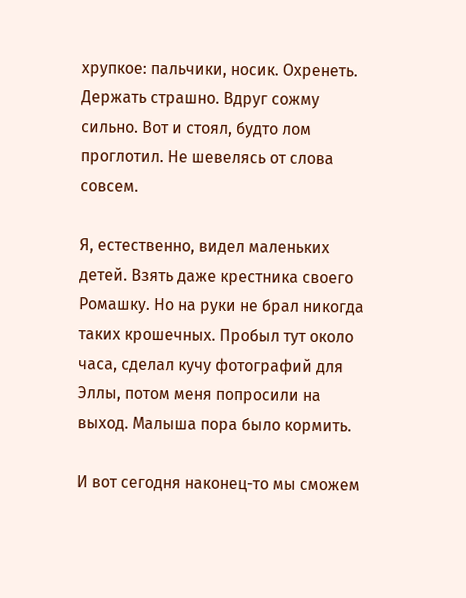хрупкое: пальчики, носик. Охренеть. Держать страшно. Вдруг сожму сильно. Вот и стоял, будто лом проглотил. Не шевелясь от слова совсем.

Я, естественно, видел маленьких детей. Взять даже крестника своего Ромашку. Но на руки не брал никогда таких крошечных. Пробыл тут около часа, сделал кучу фотографий для Эллы, потом меня попросили на выход. Малыша пора было кормить.

И вот сегодня наконец-то мы сможем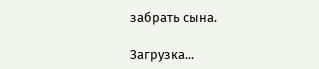забрать сына.

Загрузка...